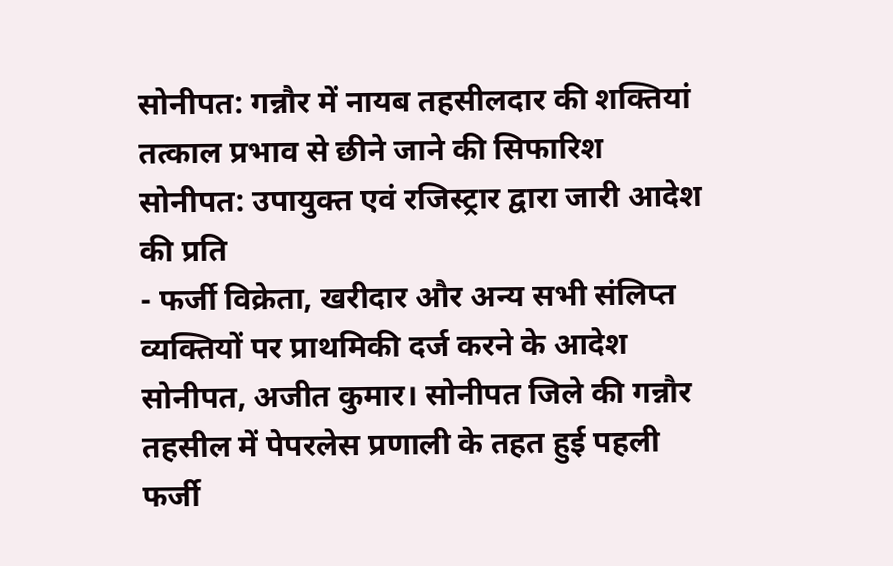सोनीपत: गन्नौर में नायब तहसीलदार की शक्तियां तत्काल प्रभाव से छीने जाने की सिफारिश
सोनीपत: उपायुक्त एवं रजिस्ट्रार द्वारा जारी आदेश की प्रति
- फर्जी विक्रेता, खरीदार और अन्य सभी संलिप्त व्यक्तियों पर प्राथमिकी दर्ज करने के आदेश
सोनीपत, अजीत कुमार। सोनीपत जिले की गन्नौर तहसील में पेपरलेस प्रणाली के तहत हुई पहली फर्जी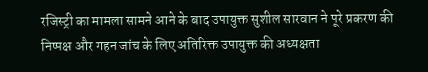रजिस्ट्री का मामला सामने आने के बाद उपायुक्त सुशील सारवान ने पूरे प्रकरण की निष्पक्ष और गहन जांच के लिए अतिरिक्त उपायुक्त की अध्यक्षता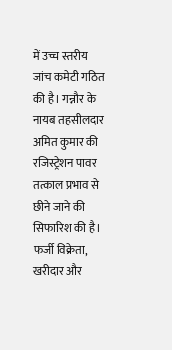में उच्च स्तरीय जांच कमेटी गठित की है। गन्नौर के नायब तहसीलदार अमित कुमार की रजिस्ट्रेशन पावर तत्काल प्रभाव से छीने जाने की सिफारिश की है। फर्जी विक्रेता, खरीदार और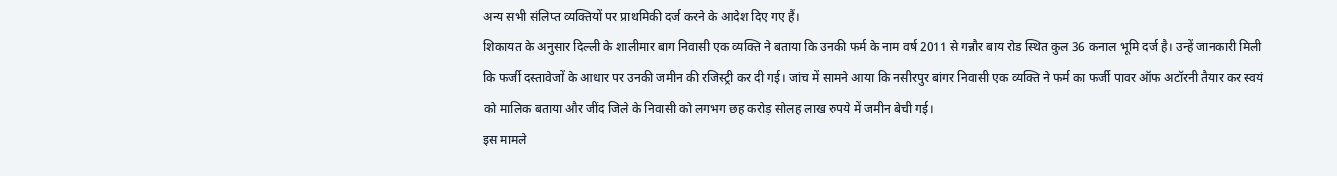अन्य सभी संलिप्त व्यक्तियों पर प्राथमिकी दर्ज करने के आदेश दिए गए हैं।
शिकायत के अनुसार दिल्ली के शालीमार बाग निवासी एक व्यक्ति ने बताया कि उनकी फर्म के नाम वर्ष 2011 से गन्नौर बाय रोड स्थित कुल 36 कनाल भूमि दर्ज है। उन्हें जानकारी मिली कि फर्जी दस्तावेजों के आधार पर उनकी जमीन की रजिस्ट्री कर दी गई। जांच में सामने आया कि नसीरपुर बांगर निवासी एक व्यक्ति ने फर्म का फर्जी पावर ऑफ अटॉरनी तैयार कर स्वयं को मालिक बताया और जींद जिले के निवासी को लगभग छह करोड़ सोलह लाख रुपये में जमीन बेची गई।
इस मामले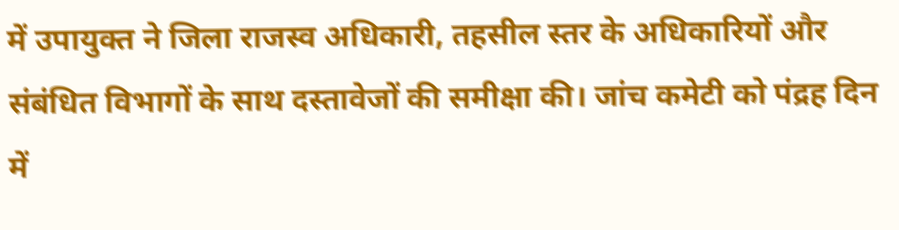में उपायुक्त ने जिला राजस्व अधिकारी, तहसील स्तर के अधिकारियों और संबंधित विभागों के साथ दस्तावेजों की समीक्षा की। जांच कमेटी को पंद्रह दिन में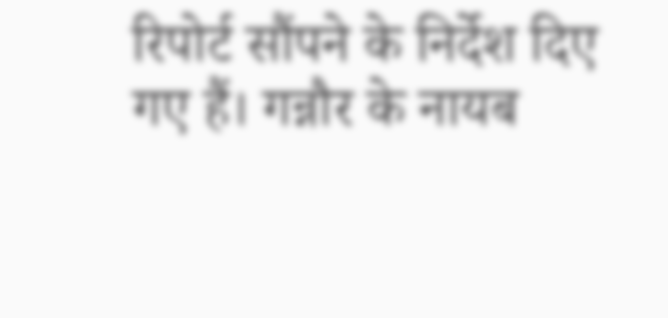रिपोर्ट सौंपने के निर्देश दिए गए हैं। गन्नौर के नायब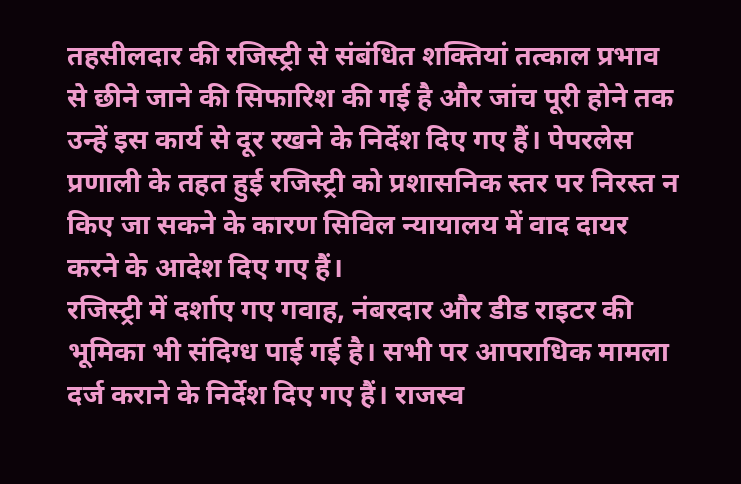तहसीलदार की रजिस्ट्री से संबंधित शक्तियां तत्काल प्रभाव से छीने जाने की सिफारिश की गई है और जांच पूरी होने तक उन्हें इस कार्य से दूर रखने के निर्देश दिए गए हैं। पेपरलेस प्रणाली के तहत हुई रजिस्ट्री को प्रशासनिक स्तर पर निरस्त न किए जा सकने के कारण सिविल न्यायालय में वाद दायर करने के आदेश दिए गए हैं।
रजिस्ट्री में दर्शाए गए गवाह, नंबरदार और डीड राइटर की भूमिका भी संदिग्ध पाई गई है। सभी पर आपराधिक मामला दर्ज कराने के निर्देश दिए गए हैं। राजस्व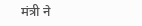मंत्री ने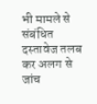भी मामले से संबंधित दस्तावेज तलब कर अलग से जांच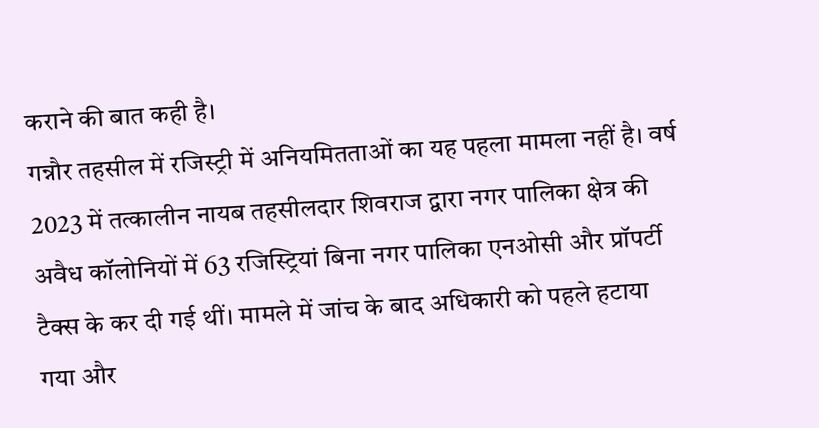कराने की बात कही है।
गन्नौर तहसील में रजिस्ट्री में अनियमितताओं का यह पहला मामला नहीं है। वर्ष 2023 में तत्कालीन नायब तहसीलदार शिवराज द्वारा नगर पालिका क्षेत्र की अवैध कॉलोनियों में 63 रजिस्ट्रियां बिना नगर पालिका एनओसी और प्रॉपर्टी टैक्स के कर दी गई थीं। मामले में जांच के बाद अधिकारी को पहले हटाया गया और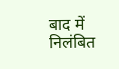बाद में निलंबित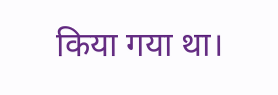किया गया था।